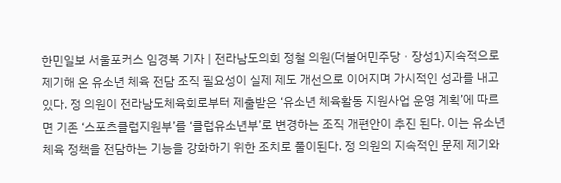한민일보 서울포커스 임경복 기자 | 전라남도의회 정철 의원(더불어민주당ㆍ장성1)지속적으로 제기해 온 유소년 체육 전담 조직 필요성이 실제 제도 개선으로 이어지며 가시적인 성과를 내고 있다. 정 의원이 전라남도체육회로부터 제출받은 ‘유소년 체육활동 지원사업 운영 계획’에 따르면 기존 ‘스포츠클럽지원부’를 ‘클럽유소년부’로 변경하는 조직 개편안이 추진 된다. 이는 유소년 체육 정책을 전담하는 기능을 강화하기 위한 조치로 풀이된다. 정 의원의 지속적인 문제 제기와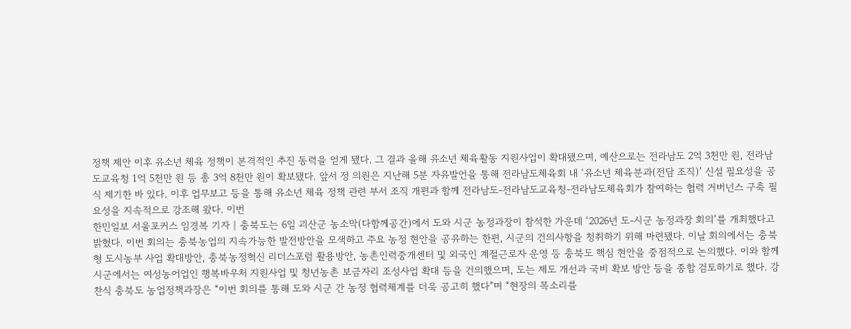정책 제안 이후 유소년 체육 정책이 본격적인 추진 동력을 얻게 됐다. 그 결과 올해 유소년 체육활동 지원사업이 확대됐으며, 예산으로는 전라남도 2억 3천만 원, 전라남도교육청 1억 5천만 원 등 총 3억 8천만 원이 확보됐다. 앞서 정 의원은 지난해 5분 자유발언을 통해 전라남도체육회 내 ‘유소년 체육분과(전담 조직)’ 신설 필요성을 공식 제기한 바 있다. 이후 업무보고 등을 통해 유소년 체육 정책 관련 부서 조직 개편과 함께 전라남도-전라남도교육청-전라남도체육회가 참여하는 협력 거버넌스 구축 필요성을 지속적으로 강조해 왔다. 이번
한민일보 서울포커스 임경복 기자 | 충북도는 6일 괴산군 농소막(다함께공간)에서 도와 시군 농정과장이 참석한 가운데 ‘2026년 도-시군 농정과장 회의’를 개최했다고 밝혔다. 이번 회의는 충북농업의 지속가능한 발전방안을 모색하고 주요 농정 현안을 공유하는 한편, 시군의 건의사항을 청취하기 위해 마련됐다. 이날 회의에서는 충북형 도시농부 사업 확대방안, 충북농정혁신 리더스포럼 활용방안, 농촌인력중개센터 및 외국인 계절근로자 운영 등 충북도 핵심 현안을 중점적으로 논의했다. 이와 함께 시군에서는 여성농어업인 행복바우처 지원사업 및 청년농촌 보금자리 조성사업 확대 등을 건의했으며, 도는 제도 개선과 국비 확보 방안 등을 종합 검토하기로 했다. 강찬식 충북도 농업정책과장은 “이번 회의를 통해 도와 시군 간 농정 협력체계를 더욱 공고히 했다”며 “현장의 목소리를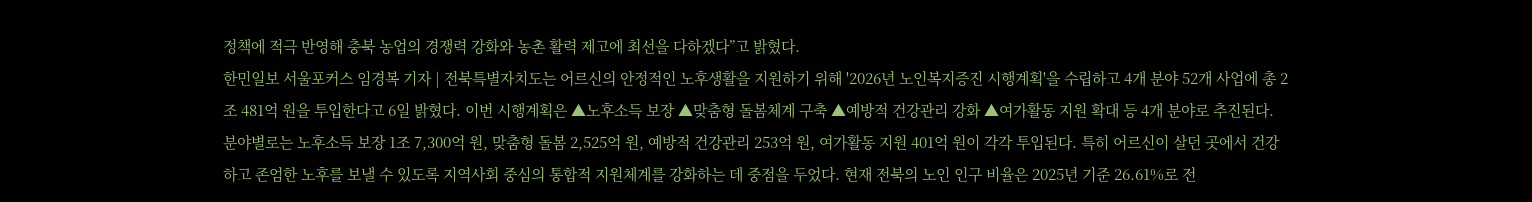정책에 적극 반영해 충북 농업의 경쟁력 강화와 농촌 활력 제고에 최선을 다하겠다”고 밝혔다.
한민일보 서울포커스 임경복 기자 | 전북특별자치도는 어르신의 안정적인 노후생활을 지원하기 위해 '2026년 노인복지증진 시행계획'을 수립하고 4개 분야 52개 사업에 총 2조 481억 원을 투입한다고 6일 밝혔다. 이번 시행계획은 ▲노후소득 보장 ▲맞춤형 돌봄체계 구축 ▲예방적 건강관리 강화 ▲여가활동 지원 확대 등 4개 분야로 추진된다. 분야별로는 노후소득 보장 1조 7,300억 원, 맞춤형 돌봄 2,525억 원, 예방적 건강관리 253억 원, 여가활동 지원 401억 원이 각각 투입된다. 특히 어르신이 살던 곳에서 건강하고 존엄한 노후를 보낼 수 있도록 지역사회 중심의 통합적 지원체계를 강화하는 데 중점을 두었다. 현재 전북의 노인 인구 비율은 2025년 기준 26.61%로 전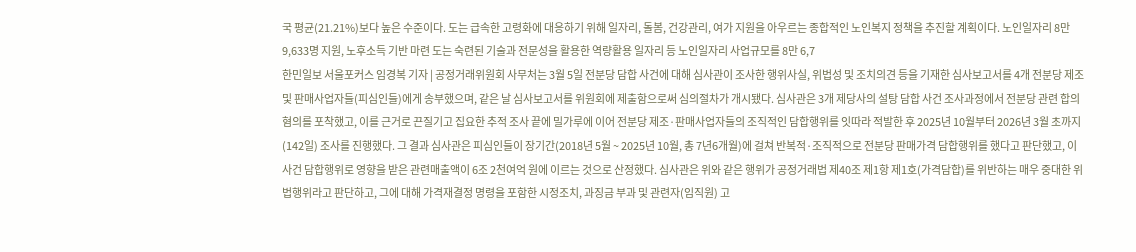국 평균(21.21%)보다 높은 수준이다. 도는 급속한 고령화에 대응하기 위해 일자리, 돌봄, 건강관리, 여가 지원을 아우르는 종합적인 노인복지 정책을 추진할 계획이다. 노인일자리 8만 9,633명 지원, 노후소득 기반 마련 도는 숙련된 기술과 전문성을 활용한 역량활용 일자리 등 노인일자리 사업규모를 8만 6,7
한민일보 서울포커스 임경복 기자 | 공정거래위원회 사무처는 3월 5일 전분당 담합 사건에 대해 심사관이 조사한 행위사실, 위법성 및 조치의견 등을 기재한 심사보고서를 4개 전분당 제조 및 판매사업자들(피심인들)에게 송부했으며, 같은 날 심사보고서를 위원회에 제출함으로써 심의절차가 개시됐다. 심사관은 3개 제당사의 설탕 담합 사건 조사과정에서 전분당 관련 합의 혐의를 포착했고, 이를 근거로 끈질기고 집요한 추적 조사 끝에 밀가루에 이어 전분당 제조·판매사업자들의 조직적인 담합행위를 잇따라 적발한 후 2025년 10월부터 2026년 3월 초까지(142일) 조사를 진행했다. 그 결과 심사관은 피심인들이 장기간(2018년 5월 ~ 2025년 10월, 총 7년6개월)에 걸쳐 반복적·조직적으로 전분당 판매가격 담합행위를 했다고 판단했고, 이 사건 담합행위로 영향을 받은 관련매출액이 6조 2천여억 원에 이르는 것으로 산정했다. 심사관은 위와 같은 행위가 공정거래법 제40조 제1항 제1호(가격담합)를 위반하는 매우 중대한 위법행위라고 판단하고, 그에 대해 가격재결정 명령을 포함한 시정조치, 과징금 부과 및 관련자(임직원) 고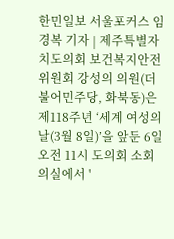한민일보 서울포커스 임경복 기자 | 제주특별자치도의회 보건복지안전위원회 강성의 의원(더불어민주당, 화북동)은 제118주년 ‘세계 여성의 날(3월 8일)’을 앞둔 6일 오전 11시 도의회 소회의실에서 '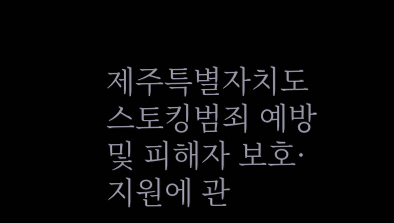제주특별자치도 스토킹범죄 예방 및 피해자 보호·지원에 관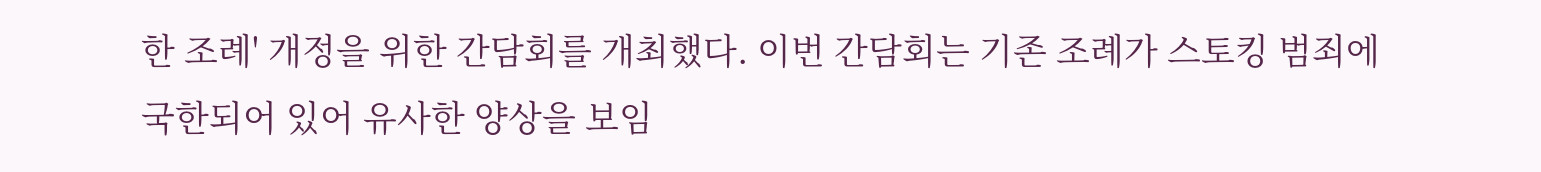한 조례' 개정을 위한 간담회를 개최했다. 이번 간담회는 기존 조례가 스토킹 범죄에 국한되어 있어 유사한 양상을 보임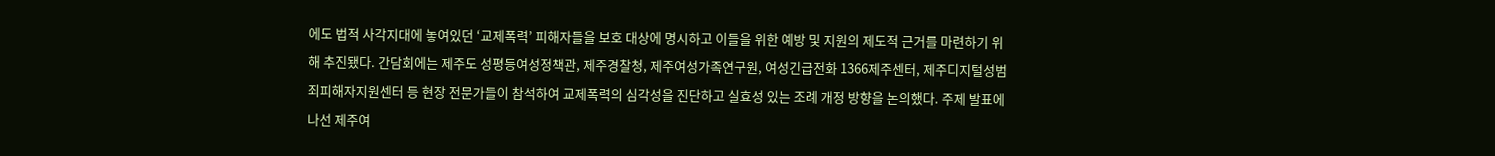에도 법적 사각지대에 놓여있던 ‘교제폭력’ 피해자들을 보호 대상에 명시하고 이들을 위한 예방 및 지원의 제도적 근거를 마련하기 위해 추진됐다. 간담회에는 제주도 성평등여성정책관, 제주경찰청, 제주여성가족연구원, 여성긴급전화 1366제주센터, 제주디지털성범죄피해자지원센터 등 현장 전문가들이 참석하여 교제폭력의 심각성을 진단하고 실효성 있는 조례 개정 방향을 논의했다. 주제 발표에 나선 제주여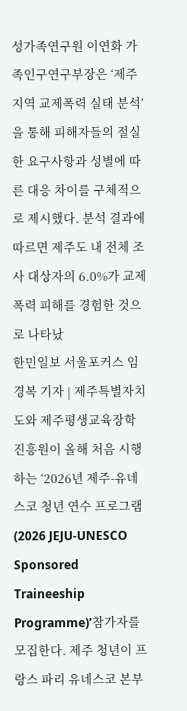성가족연구원 이연화 가족인구연구부장은 ‘제주지역 교제폭력 실태 분석’을 통해 피해자들의 절실한 요구사항과 성별에 따른 대응 차이를 구체적으로 제시했다. 분석 결과에 따르면 제주도 내 전체 조사 대상자의 6.0%가 교제폭력 피해를 경험한 것으로 나타났
한민일보 서울포커스 임경복 기자 | 제주특별자치도와 제주평생교육장학진흥원이 올해 처음 시행하는 ‘2026년 제주-유네스코 청년 연수 프로그램(2026 JEJU-UNESCO Sponsored Traineeship Programme)’참가자를 모집한다. 제주 청년이 프랑스 파리 유네스코 본부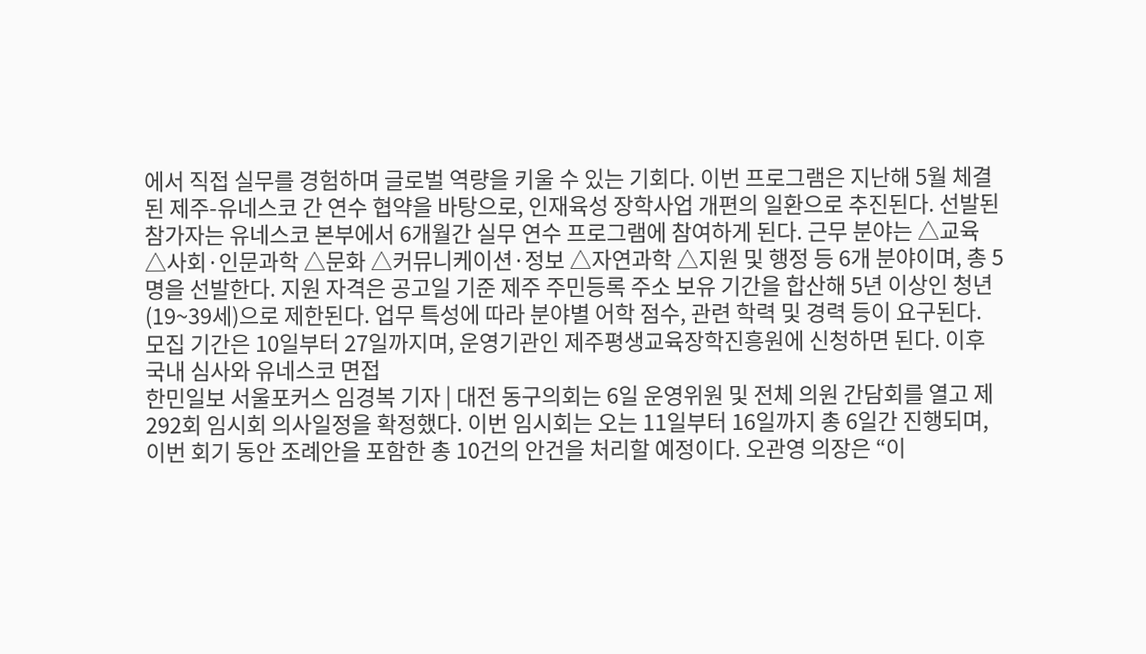에서 직접 실무를 경험하며 글로벌 역량을 키울 수 있는 기회다. 이번 프로그램은 지난해 5월 체결된 제주-유네스코 간 연수 협약을 바탕으로, 인재육성 장학사업 개편의 일환으로 추진된다. 선발된 참가자는 유네스코 본부에서 6개월간 실무 연수 프로그램에 참여하게 된다. 근무 분야는 △교육 △사회·인문과학 △문화 △커뮤니케이션·정보 △자연과학 △지원 및 행정 등 6개 분야이며, 총 5명을 선발한다. 지원 자격은 공고일 기준 제주 주민등록 주소 보유 기간을 합산해 5년 이상인 청년(19~39세)으로 제한된다. 업무 특성에 따라 분야별 어학 점수, 관련 학력 및 경력 등이 요구된다. 모집 기간은 10일부터 27일까지며, 운영기관인 제주평생교육장학진흥원에 신청하면 된다. 이후 국내 심사와 유네스코 면접
한민일보 서울포커스 임경복 기자 | 대전 동구의회는 6일 운영위원 및 전체 의원 간담회를 열고 제292회 임시회 의사일정을 확정했다. 이번 임시회는 오는 11일부터 16일까지 총 6일간 진행되며, 이번 회기 동안 조례안을 포함한 총 10건의 안건을 처리할 예정이다. 오관영 의장은 “이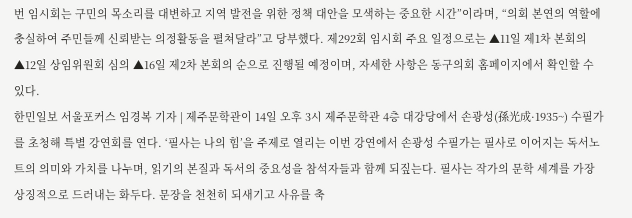번 임시회는 구민의 목소리를 대변하고 지역 발전을 위한 정책 대안을 모색하는 중요한 시간”이라며, “의회 본연의 역할에 충실하여 주민들께 신뢰받는 의정활동을 펼쳐달라”고 당부했다. 제292회 임시회 주요 일정으로는 ▲11일 제1차 본회의 ▲12일 상임위원회 심의 ▲16일 제2차 본회의 순으로 진행될 예정이며, 자세한 사항은 동구의회 홈페이지에서 확인할 수 있다.
한민일보 서울포커스 임경복 기자 | 제주문학관이 14일 오후 3시 제주문학관 4층 대강당에서 손광성(孫光成·1935~) 수필가를 초청해 특별 강연회를 연다. ‘필사는 나의 힘’을 주제로 열리는 이번 강연에서 손광성 수필가는 필사로 이어지는 독서노트의 의미와 가치를 나누며, 읽기의 본질과 독서의 중요성을 참석자들과 함께 되짚는다. 필사는 작가의 문학 세계를 가장 상징적으로 드러내는 화두다. 문장을 천천히 되새기고 사유를 축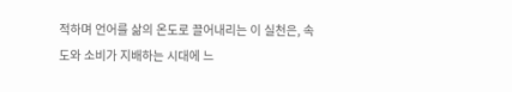적하며 언어를 삶의 온도로 끌어내리는 이 실천은, 속도와 소비가 지배하는 시대에 느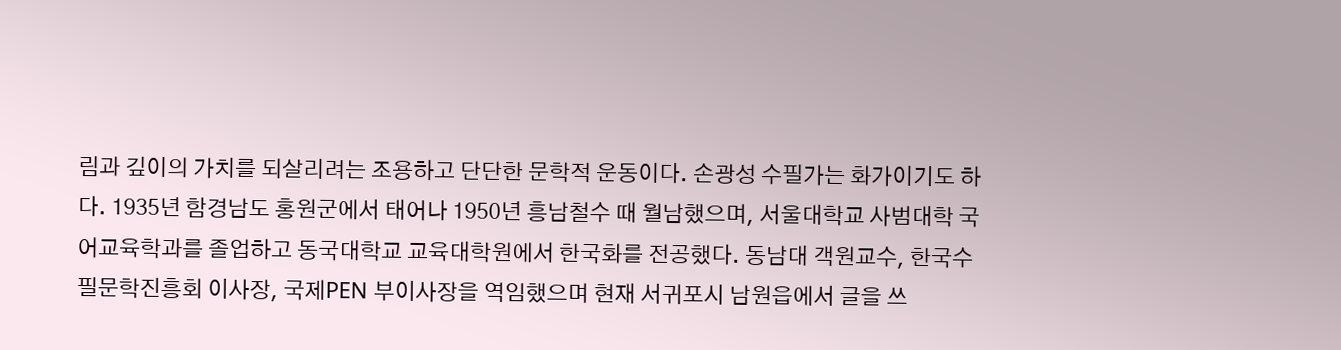림과 깊이의 가치를 되살리려는 조용하고 단단한 문학적 운동이다. 손광성 수필가는 화가이기도 하다. 1935년 함경남도 홍원군에서 태어나 1950년 흥남철수 때 월남했으며, 서울대학교 사범대학 국어교육학과를 졸업하고 동국대학교 교육대학원에서 한국화를 전공했다. 동남대 객원교수, 한국수필문학진흥회 이사장, 국제PEN 부이사장을 역임했으며 현재 서귀포시 남원읍에서 글을 쓰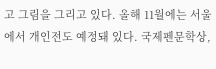고 그림을 그리고 있다. 올해 11월에는 서울에서 개인전도 예정돼 있다. 국제펜문학상,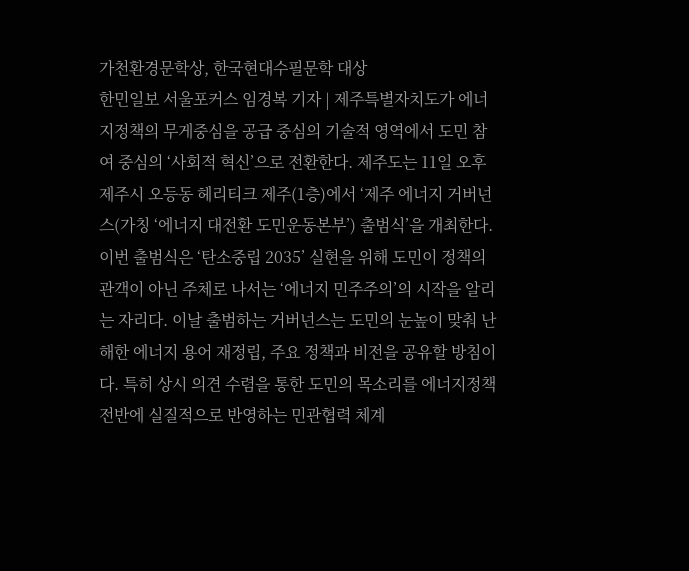가천환경문학상, 한국현대수필문학 대상
한민일보 서울포커스 임경복 기자 | 제주특별자치도가 에너지정책의 무게중심을 공급 중심의 기술적 영역에서 도민 참여 중심의 ‘사회적 혁신’으로 전환한다. 제주도는 11일 오후 제주시 오등동 헤리티크 제주(1층)에서 ‘제주 에너지 거버넌스(가칭 ‘에너지 대전환 도민운동본부’) 출범식’을 개최한다. 이번 출범식은 ‘탄소중립 2035’ 실현을 위해 도민이 정책의 관객이 아닌 주체로 나서는 ‘에너지 민주주의’의 시작을 알리는 자리다. 이날 출범하는 거버넌스는 도민의 눈높이 맞춰 난해한 에너지 용어 재정립, 주요 정책과 비전을 공유할 방침이다. 특히 상시 의견 수렴을 통한 도민의 목소리를 에너지정책 전반에 실질적으로 반영하는 민관협력 체계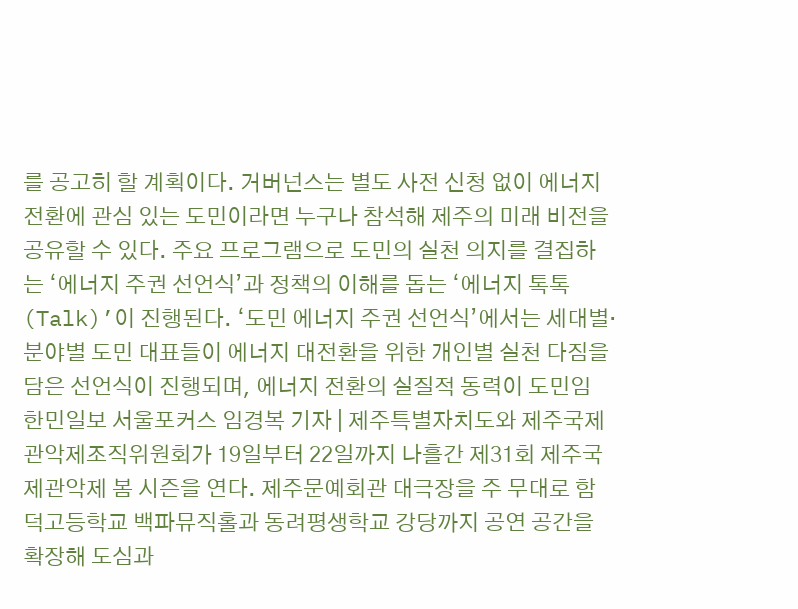를 공고히 할 계획이다. 거버넌스는 별도 사전 신청 없이 에너지 전환에 관심 있는 도민이라면 누구나 참석해 제주의 미래 비전을 공유할 수 있다. 주요 프로그램으로 도민의 실천 의지를 결집하는 ‘에너지 주권 선언식’과 정책의 이해를 돕는 ‘에너지 톡톡(Talk)’이 진행된다. ‘도민 에너지 주권 선언식’에서는 세대별·분야별 도민 대표들이 에너지 대전환을 위한 개인별 실천 다짐을 담은 선언식이 진행되며, 에너지 전환의 실질적 동력이 도민임
한민일보 서울포커스 임경복 기자 | 제주특별자치도와 제주국제관악제조직위원회가 19일부터 22일까지 나흘간 제31회 제주국제관악제 봄 시즌을 연다. 제주문예회관 대극장을 주 무대로 함덕고등학교 백파뮤직홀과 동려평생학교 강당까지 공연 공간을 확장해 도심과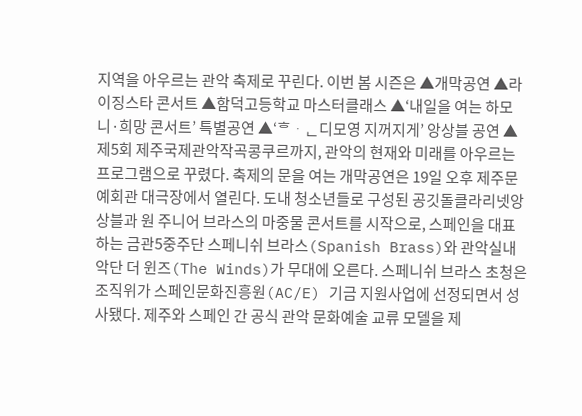지역을 아우르는 관악 축제로 꾸린다. 이번 봄 시즌은 ▲개막공연 ▲라이징스타 콘서트 ▲함덕고등학교 마스터클래스 ▲‘내일을 여는 하모니·희망 콘서트’ 특별공연 ▲‘ᄒᆞᆫ디모영 지꺼지게’ 앙상블 공연 ▲제5회 제주국제관악작곡콩쿠르까지, 관악의 현재와 미래를 아우르는 프로그램으로 꾸렸다. 축제의 문을 여는 개막공연은 19일 오후 제주문예회관 대극장에서 열린다. 도내 청소년들로 구성된 공깃돌클라리넷앙상블과 원 주니어 브라스의 마중물 콘서트를 시작으로, 스페인을 대표하는 금관5중주단 스페니쉬 브라스(Spanish Brass)와 관악실내악단 더 윈즈(The Winds)가 무대에 오른다. 스페니쉬 브라스 초청은 조직위가 스페인문화진흥원(AC/E) 기금 지원사업에 선정되면서 성사됐다. 제주와 스페인 간 공식 관악 문화예술 교류 모델을 제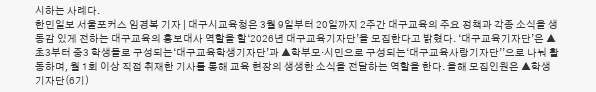시하는 사례다.
한민일보 서울포커스 임경복 기자 | 대구시교육청은 3월 9일부터 20일까지 2주간 대구교육의 주요 정책과 각종 소식을 생동감 있게 전하는 대구교육의 홍보대사 역할을 할‘2026년 대구교육기자단’을 모집한다고 밝혔다. ‘대구교육기자단’은 ▲초3부터 중3 학생들로 구성되는‘대구교육학생기자단’과 ▲학부모·시민으로 구성되는‘대구교육사랑기자단’’으로 나눠 활동하며, 월 1회 이상 직접 취재한 기사를 통해 교육 현장의 생생한 소식을 전달하는 역할을 한다. 올해 모집인원은 ▲학생기자단(6기)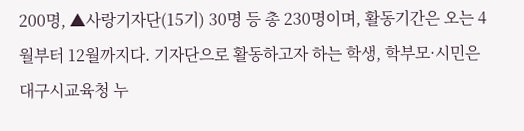200명, ▲사랑기자단(15기) 30명 등 총 230명이며, 활동기간은 오는 4월부터 12월까지다. 기자단으로 활동하고자 하는 학생, 학부모·시민은 대구시교육청 누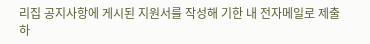리집 공지사항에 게시된 지원서를 작성해 기한 내 전자메일로 제출하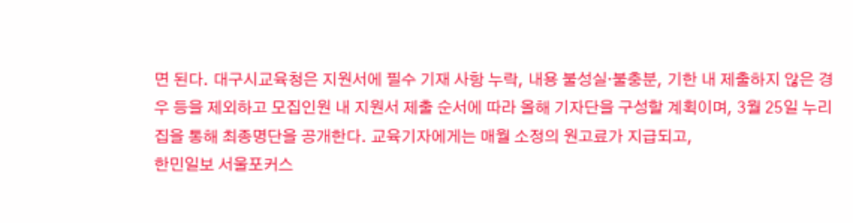면 된다. 대구시교육청은 지원서에 필수 기재 사항 누락, 내용 불성실·불충분, 기한 내 제출하지 않은 경우 등을 제외하고 모집인원 내 지원서 제출 순서에 따라 올해 기자단을 구성할 계획이며, 3월 25일 누리집을 통해 최종명단을 공개한다. 교육기자에게는 매월 소정의 원고료가 지급되고,
한민일보 서울포커스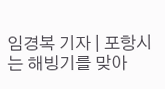임경복 기자 | 포항시는 해빙기를 맞아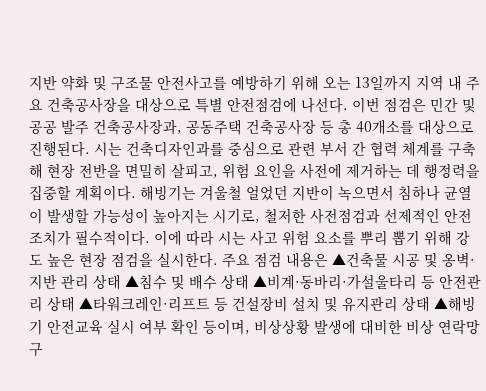지반 약화 및 구조물 안전사고를 예방하기 위해 오는 13일까지 지역 내 주요 건축공사장을 대상으로 특별 안전점검에 나선다. 이번 점검은 민간 및 공공 발주 건축공사장과, 공동주택 건축공사장 등 총 40개소를 대상으로 진행된다. 시는 건축디자인과를 중심으로 관련 부서 간 협력 체계를 구축해 현장 전반을 면밀히 살피고, 위험 요인을 사전에 제거하는 데 행정력을 집중할 계획이다. 해빙기는 겨울철 얼었던 지반이 녹으면서 침하나 균열이 발생할 가능성이 높아지는 시기로, 철저한 사전점검과 선제적인 안전조치가 필수적이다. 이에 따라 시는 사고 위험 요소를 뿌리 뽑기 위해 강도 높은 현장 점검을 실시한다. 주요 점검 내용은 ▲건축물 시공 및 옹벽·지반 관리 상태 ▲침수 및 배수 상태 ▲비계·동바리·가설울타리 등 안전관리 상태 ▲타워크레인·리프트 등 건설장비 설치 및 유지관리 상태 ▲해빙기 안전교육 실시 여부 확인 등이며, 비상상황 발생에 대비한 비상 연락망 구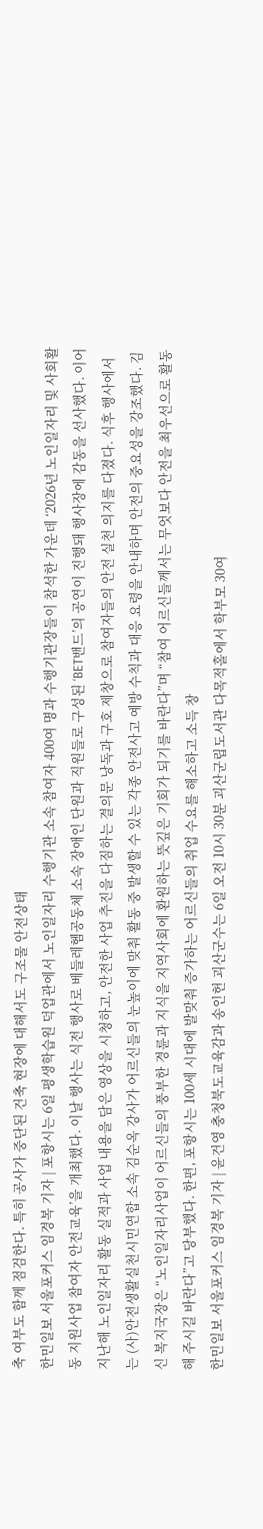축 여부도 함께 점검한다. 특히 공사가 중단된 건축 현장에 대해서도 구조물 안전상태
한민일보 서울포커스 임경복 기자 | 포항시는 6일 평생학습원 덕업관에서 노인일자리 수행기관 소속 참여자 400여 명과 수행기관장들이 참석한 가운데 ‘2026년 노인일자리 및 사회활동 지원사업 참여자 안전교육’을 개최했다. 이날 행사는 식전 행사로 베들레헴공동체 소속 장애인 단원과 직원들로 구성된 ‘BET밴드’의 공연이 진행돼 행사장에 감동을 선사했다. 이어 지난해 노인일자리 활동 실적과 사업 내용을 담은 영상을 시청하고, 안전한 사업 추진을 다짐하는 결의문 낭독과 구호 제창으로 참여자들의 안전 실천 의지를 다졌다. 식후 행사에서는 (사)안전생활실천시민연합 소속 김순옥 강사가 어르신들의 눈높이에 맞춰 활동 중 발생할 수 있는 각종 안전사고 예방 수칙과 대응 요령을 안내하며 안전의 중요성을 강조했다. 김신 복지국장은 “노인일자리사업이 어르신들의 풍부한 경륜과 지식을 지역사회에 환원하는 뜻깊은 기회가 되기를 바란다”며 “참여 어르신들께서는 무엇보다 안전을 최우선으로 활동해 주시길 바란다”고 당부했다. 한편, 포항시는 100세 시대에 발맞춰 증가하는 어르신들의 취업 수요를 해소하고 소득 창
한민일보 서울포커스 임경복 기자 | 윤건영 충청북도교육감과 송인헌 괴산군수는 6일 오전 10시 30분 괴산군립도서관 다목적홀에서 학부모 30여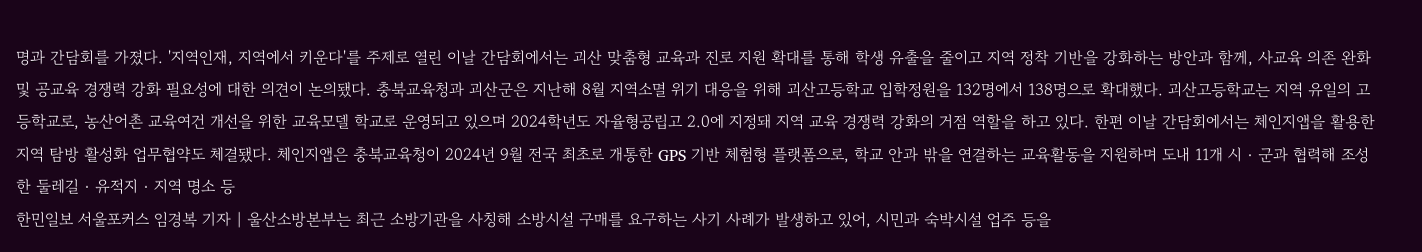명과 간담회를 가졌다. '지역인재, 지역에서 키운다'를 주제로 열린 이날 간담회에서는 괴산 맞춤형 교육과 진로 지원 확대를 통해 학생 유출을 줄이고 지역 정착 기반을 강화하는 방안과 함께, 사교육 의존 완화 및 공교육 경쟁력 강화 필요성에 대한 의견이 논의됐다. 충북교육청과 괴산군은 지난해 8월 지역소멸 위기 대응을 위해 괴산고등학교 입학정원을 132명에서 138명으로 확대했다. 괴산고등학교는 지역 유일의 고등학교로, 농산어촌 교육여건 개선을 위한 교육모델 학교로 운영되고 있으며 2024학년도 자율형공립고 2.0에 지정돼 지역 교육 경쟁력 강화의 거점 역할을 하고 있다. 한편 이날 간담회에서는 체인지앱을 활용한 지역 탐방 활성화 업무협약도 체결됐다. 체인지앱은 충북교육청이 2024년 9월 전국 최초로 개통한 GPS 기반 체험형 플랫폼으로, 학교 안과 밖을 연결하는 교육활동을 지원하며 도내 11개 시‧군과 협력해 조성한 둘레길‧유적지‧지역 명소 등
한민일보 서울포커스 임경복 기자 | 울산소방본부는 최근 소방기관을 사칭해 소방시설 구매를 요구하는 사기 사례가 발생하고 있어, 시민과 숙박시설 업주 등을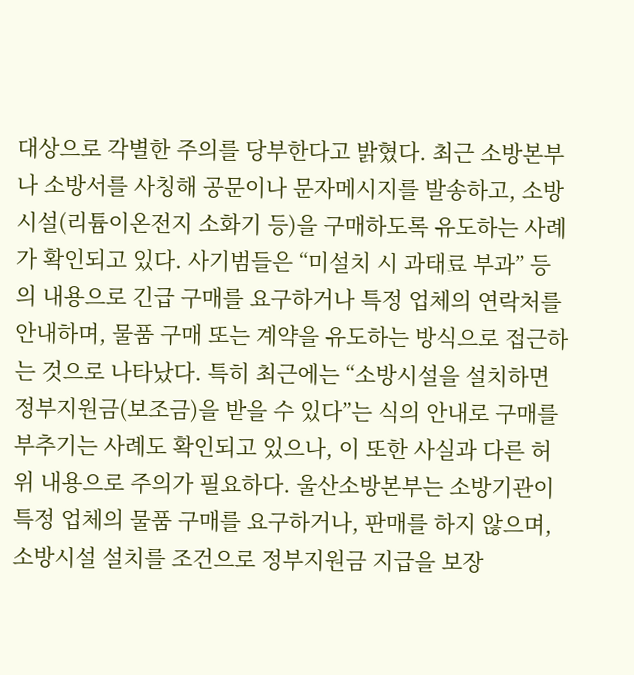대상으로 각별한 주의를 당부한다고 밝혔다. 최근 소방본부나 소방서를 사칭해 공문이나 문자메시지를 발송하고, 소방시설(리튬이온전지 소화기 등)을 구매하도록 유도하는 사례가 확인되고 있다. 사기범들은 “미설치 시 과태료 부과” 등의 내용으로 긴급 구매를 요구하거나 특정 업체의 연락처를 안내하며, 물품 구매 또는 계약을 유도하는 방식으로 접근하는 것으로 나타났다. 특히 최근에는 “소방시설을 설치하면 정부지원금(보조금)을 받을 수 있다”는 식의 안내로 구매를 부추기는 사례도 확인되고 있으나, 이 또한 사실과 다른 허위 내용으로 주의가 필요하다. 울산소방본부는 소방기관이 특정 업체의 물품 구매를 요구하거나, 판매를 하지 않으며, 소방시설 설치를 조건으로 정부지원금 지급을 보장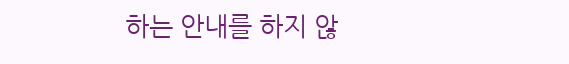하는 안내를 하지 않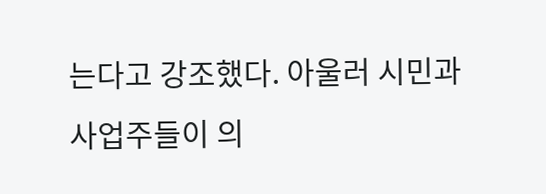는다고 강조했다. 아울러 시민과 사업주들이 의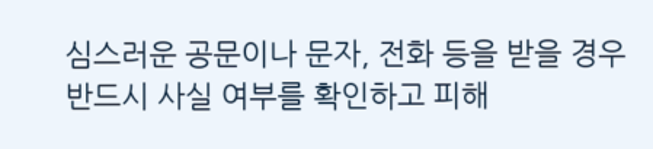심스러운 공문이나 문자, 전화 등을 받을 경우 반드시 사실 여부를 확인하고 피해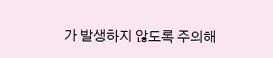가 발생하지 않도록 주의해